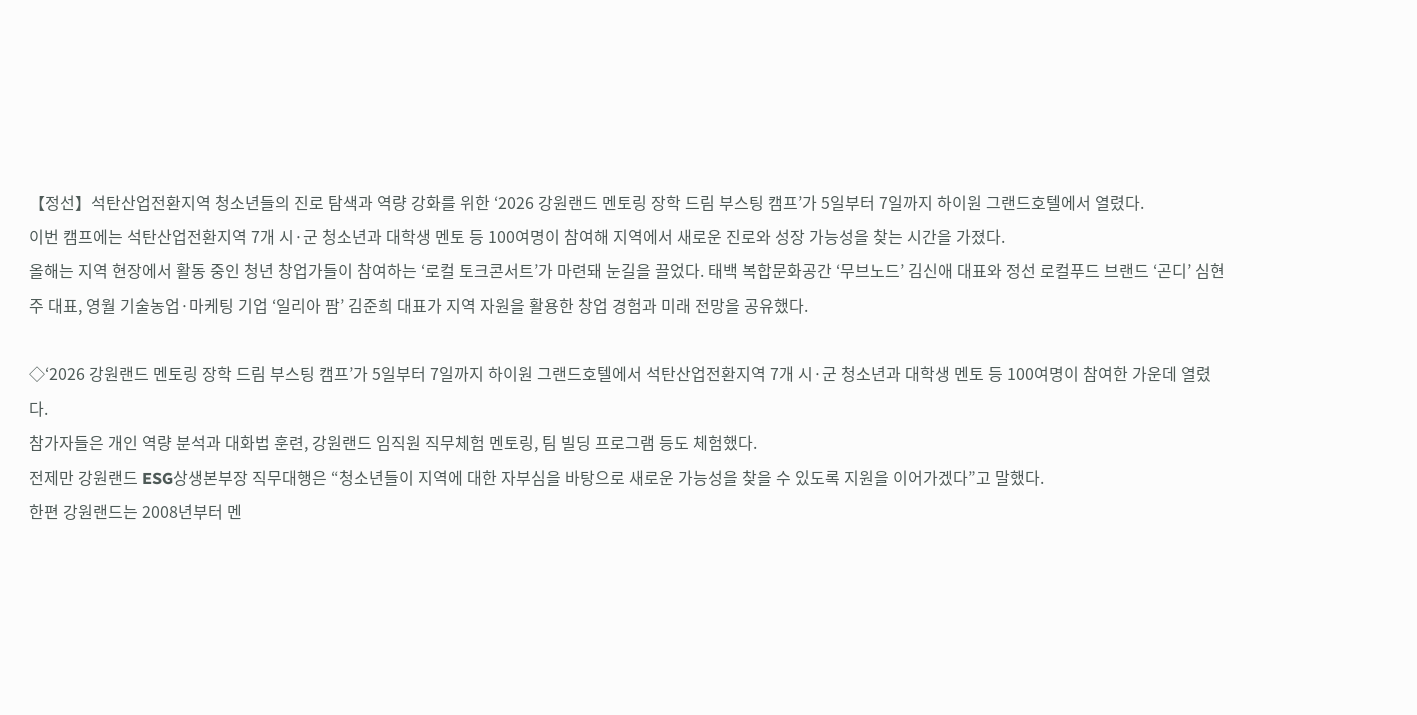【정선】석탄산업전환지역 청소년들의 진로 탐색과 역량 강화를 위한 ‘2026 강원랜드 멘토링 장학 드림 부스팅 캠프’가 5일부터 7일까지 하이원 그랜드호텔에서 열렸다.
이번 캠프에는 석탄산업전환지역 7개 시·군 청소년과 대학생 멘토 등 100여명이 참여해 지역에서 새로운 진로와 성장 가능성을 찾는 시간을 가졌다.
올해는 지역 현장에서 활동 중인 청년 창업가들이 참여하는 ‘로컬 토크콘서트’가 마련돼 눈길을 끌었다. 태백 복합문화공간 ‘무브노드’ 김신애 대표와 정선 로컬푸드 브랜드 ‘곤디’ 심현주 대표, 영월 기술농업·마케팅 기업 ‘일리아 팜’ 김준희 대표가 지역 자원을 활용한 창업 경험과 미래 전망을 공유했다.

◇‘2026 강원랜드 멘토링 장학 드림 부스팅 캠프’가 5일부터 7일까지 하이원 그랜드호텔에서 석탄산업전환지역 7개 시·군 청소년과 대학생 멘토 등 100여명이 참여한 가운데 열렸다.
참가자들은 개인 역량 분석과 대화법 훈련, 강원랜드 임직원 직무체험 멘토링, 팀 빌딩 프로그램 등도 체험했다.
전제만 강원랜드 ESG상생본부장 직무대행은 “청소년들이 지역에 대한 자부심을 바탕으로 새로운 가능성을 찾을 수 있도록 지원을 이어가겠다”고 말했다.
한편 강원랜드는 2008년부터 멘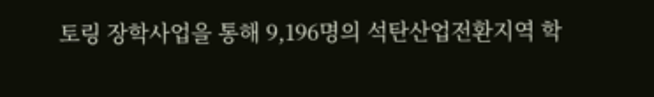토링 장학사업을 통해 9,196명의 석탄산업전환지역 학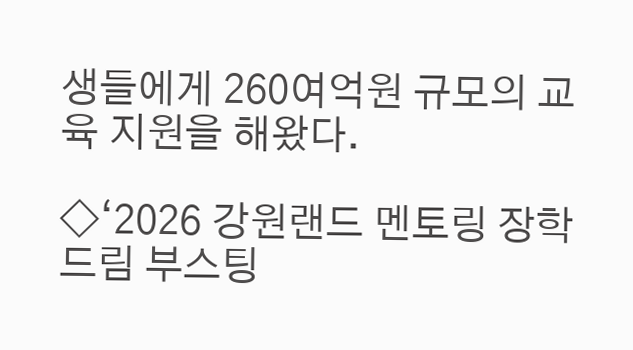생들에게 260여억원 규모의 교육 지원을 해왔다.

◇‘2026 강원랜드 멘토링 장학 드림 부스팅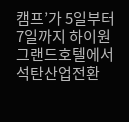캠프’가 5일부터 7일까지 하이원 그랜드호텔에서 석탄산업전환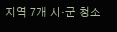지역 7개 시·군 청소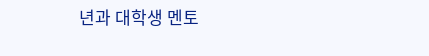년과 대학생 멘토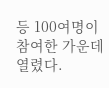등 100여명이 참여한 가운데 열렸다.